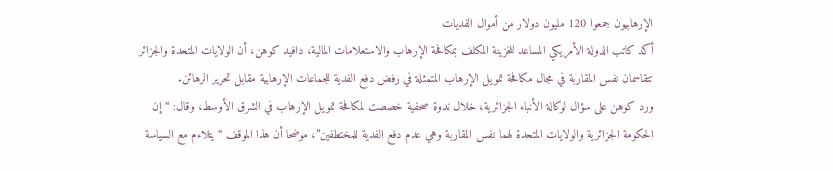الإرهابيون جمعوا 120 مليون دولار من أموال الفديات
أكد كاتب الدولة الأمريكي المساعد للخزينة المكلف بمكافحة الإرهاب والاستعلامات المالية، دافيد كوهن، أن الولايات المتحدة والجزائر تتقاسمان نفس المقاربة في مجال مكافحة تمويل الإرهاب المتمثلة في رفض دفع الفدية للجماعات الإرهابية مقابل تحرير الرهائن.
ورد كوهن على سؤال لوكالة الأنباء الجزائرية، خلال ندوة صحفية خصصت لمكافحة تمويل الإرهاب في الشرق الأوسط، وقال: “إن الحكومة الجزائرية والولايات المتحدة لهما نفس المقاربة وهي عدم دفع الفدية للمختطفين”، موضحا أن هذا الموقف “يتلاءم مع السياسة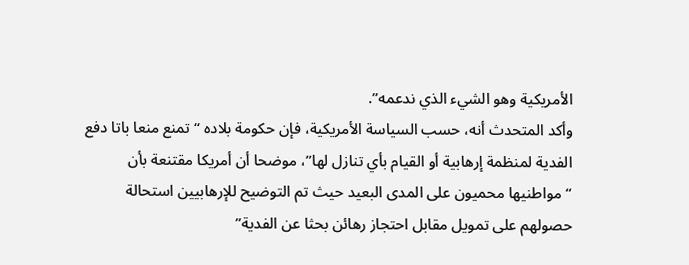الأمريكية وهو الشيء الذي ندعمه”.
وأكد المتحدث أنه، حسب السياسة الأمريكية، فإن حكومة بلاده “تمنع منعا باتا دفع الفدية لمنظمة إرهابية أو القيام بأي تنازل لها”، موضحا أن أمريكا مقتنعة بأن “مواطنيها محميون على المدى البعيد حيث تم التوضيح للإرهابيين استحالة حصولهم على تمويل مقابل احتجاز رهائن بحثا عن الفدية”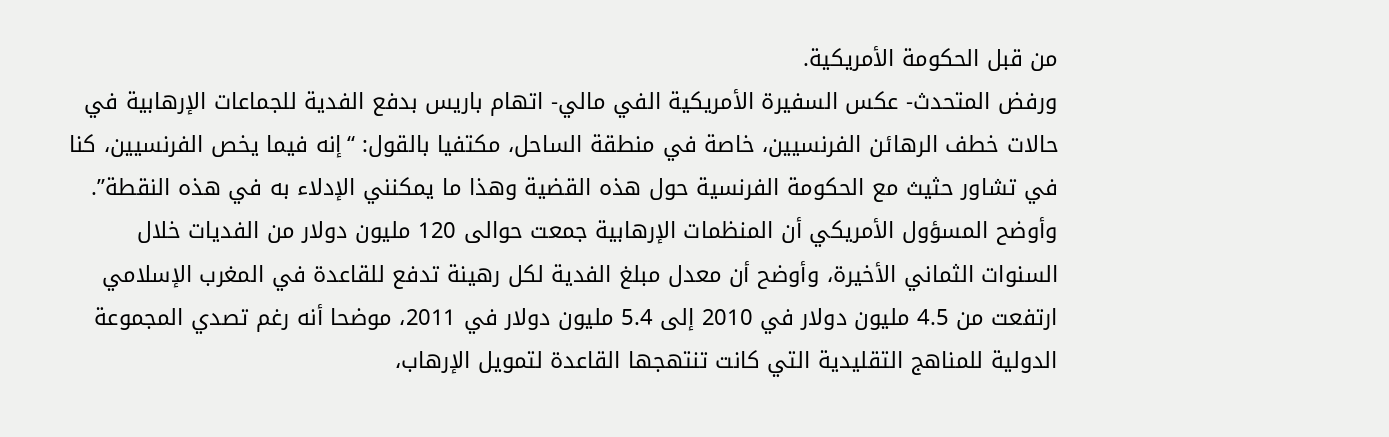من قبل الحكومة الأمريكية.
ورفض المتحدث- عكس السفيرة الأمريكية الفي مالي- اتهام باريس بدفع الفدية للجماعات الإرهابية في حالات خطف الرهائن الفرنسيين، خاصة في منطقة الساحل، مكتفيا بالقول: “إنه فيما يخص الفرنسيين، كنا في تشاور حثيث مع الحكومة الفرنسية حول هذه القضية وهذا ما يمكنني الإدلاء به في هذه النقطة”.
وأوضح المسؤول الأمريكي أن المنظمات الإرهابية جمعت حوالى 120 مليون دولار من الفديات خلال السنوات الثماني الأخيرة، وأوضح أن معدل مبلغ الفدية لكل رهينة تدفع للقاعدة في المغرب الإسلامي ارتفعت من 4.5 مليون دولار في 2010 إلى 5.4 مليون دولار في 2011، موضحا أنه رغم تصدي المجموعة الدولية للمناهج التقليدية التي كانت تنتهجها القاعدة لتمويل الإرهاب،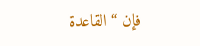فإن “القاعدة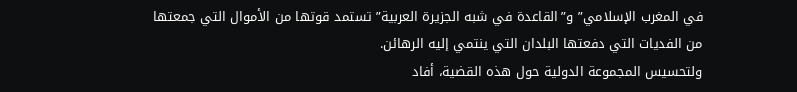في المغرب الإسلامي” و”القاعدة في شبه الجزيرة العربية” تستمد قوتها من الأموال التي جمعتها من الفديات التي دفعتها البلدان التي ينتمي إليه الرهائن.
ولتحسيس المجموعة الدولية حول هذه القضية، أفاد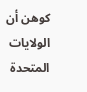كوهن أن الولايات المتحدة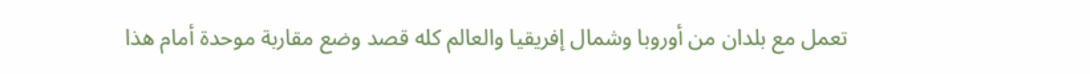تعمل مع بلدان من أوروبا وشمال إفريقيا والعالم كله قصد وضع مقاربة موحدة أمام هذا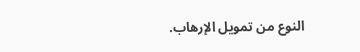النوع من تمويل الإرهاب.